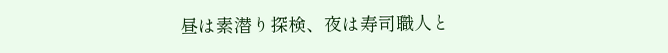昼は素潜り探検、夜は寿司職人と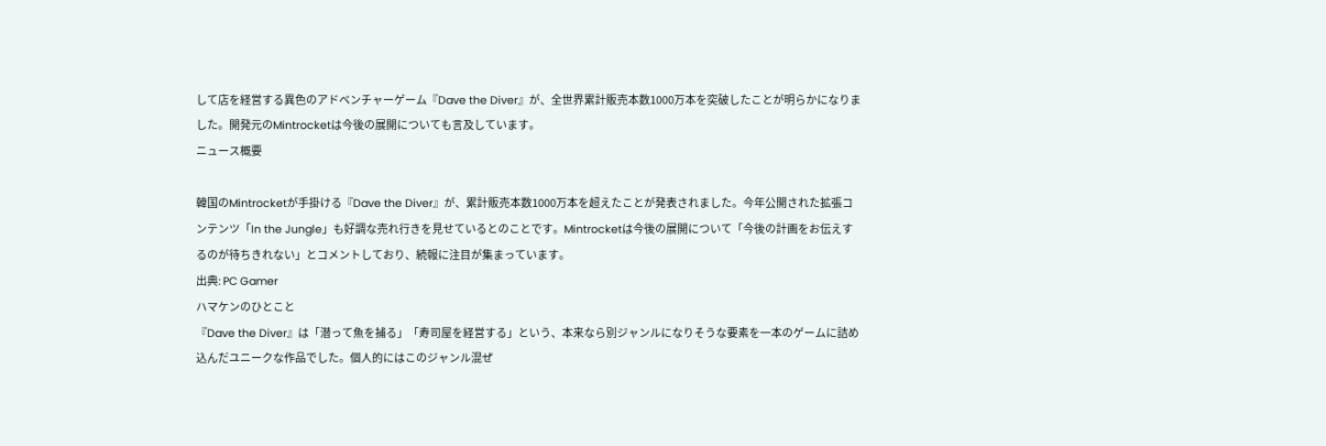して店を経営する異色のアドベンチャーゲーム『Dave the Diver』が、全世界累計販売本数1000万本を突破したことが明らかになりました。開発元のMintrocketは今後の展開についても言及しています。
ニュース概要

韓国のMintrocketが手掛ける『Dave the Diver』が、累計販売本数1000万本を超えたことが発表されました。今年公開された拡張コンテンツ「In the Jungle」も好調な売れ行きを見せているとのことです。Mintrocketは今後の展開について「今後の計画をお伝えするのが待ちきれない」とコメントしており、続報に注目が集まっています。
出典: PC Gamer
ハマケンのひとこと
『Dave the Diver』は「潜って魚を捕る」「寿司屋を経営する」という、本来なら別ジャンルになりそうな要素を一本のゲームに詰め込んだユニークな作品でした。個人的にはこのジャンル混ぜ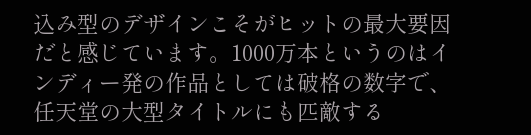込み型のデザインこそがヒットの最大要因だと感じています。1000万本というのはインディー発の作品としては破格の数字で、任天堂の大型タイトルにも匹敵する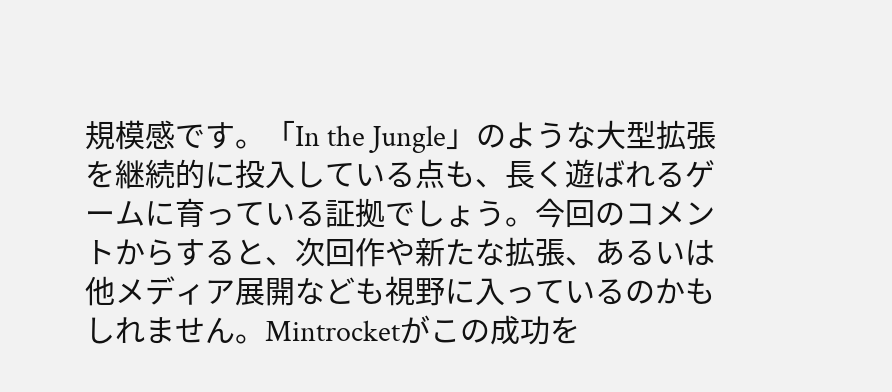規模感です。「In the Jungle」のような大型拡張を継続的に投入している点も、長く遊ばれるゲームに育っている証拠でしょう。今回のコメントからすると、次回作や新たな拡張、あるいは他メディア展開なども視野に入っているのかもしれません。Mintrocketがこの成功を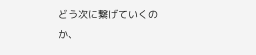どう次に繋げていくのか、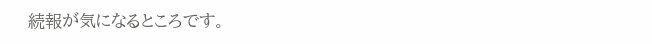続報が気になるところです。